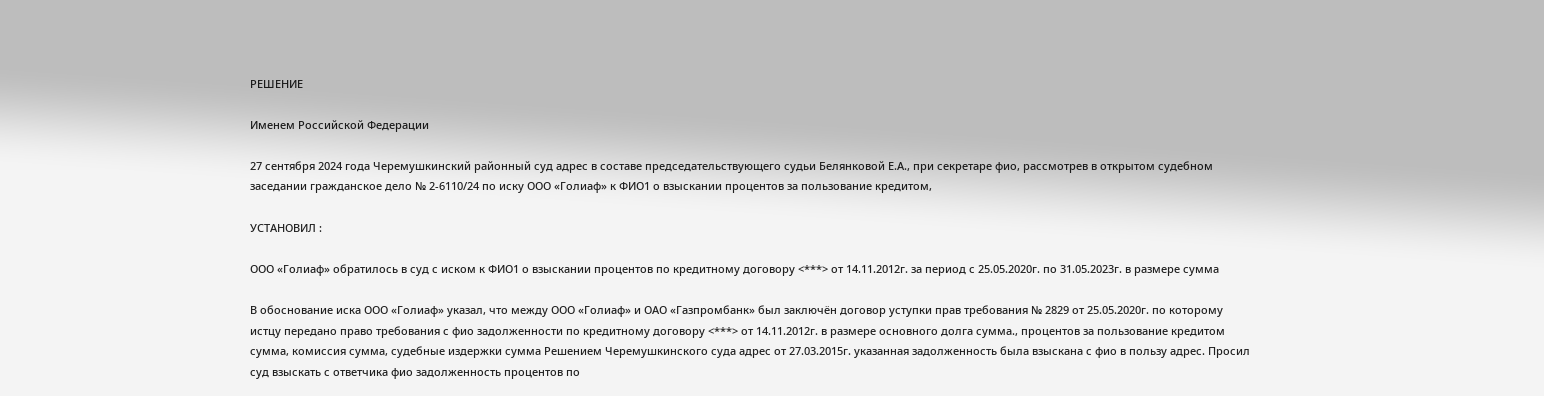РЕШЕНИЕ

Именем Российской Федерации

27 сентября 2024 года Черемушкинский районный суд адрес в составе председательствующего судьи Белянковой Е.А., при секретаре фио, рассмотрев в открытом судебном заседании гражданское дело № 2-6110/24 по иску ООО «Голиаф» к ФИО1 о взыскании процентов за пользование кредитом,

УСТАНОВИЛ :

ООО «Голиаф» обратилось в суд с иском к ФИО1 о взыскании процентов по кредитному договору <***> от 14.11.2012г. за период с 25.05.2020г. по 31.05.2023г. в размере сумма

В обоснование иска ООО «Голиаф» указал, что между ООО «Голиаф» и ОАО «Газпромбанк» был заключён договор уступки прав требования № 2829 от 25.05.2020г. по которому истцу передано право требования с фио задолженности по кредитному договору <***> от 14.11.2012г. в размере основного долга сумма., процентов за пользование кредитом сумма, комиссия сумма, судебные издержки сумма Решением Черемушкинского суда адрес от 27.03.2015г. указанная задолженность была взыскана с фио в пользу адрес. Просил суд взыскать с ответчика фио задолженность процентов по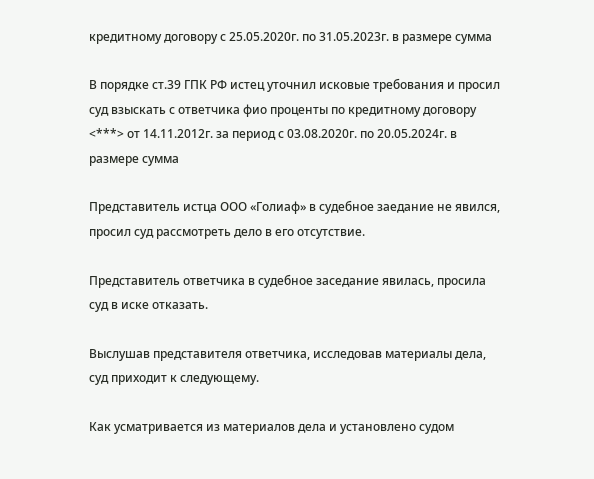кредитному договору с 25.05.2020г. по 31.05.2023г. в размере сумма

В порядке ст.39 ГПК РФ истец уточнил исковые требования и просил суд взыскать с ответчика фио проценты по кредитному договору <***> от 14.11.2012г. за период с 03.08.2020г. по 20.05.2024г. в размере сумма

Представитель истца ООО «Голиаф» в судебное заедание не явился, просил суд рассмотреть дело в его отсутствие.

Представитель ответчика в судебное заседание явилась, просила суд в иске отказать.

Выслушав представителя ответчика, исследовав материалы дела, суд приходит к следующему.

Как усматривается из материалов дела и установлено судом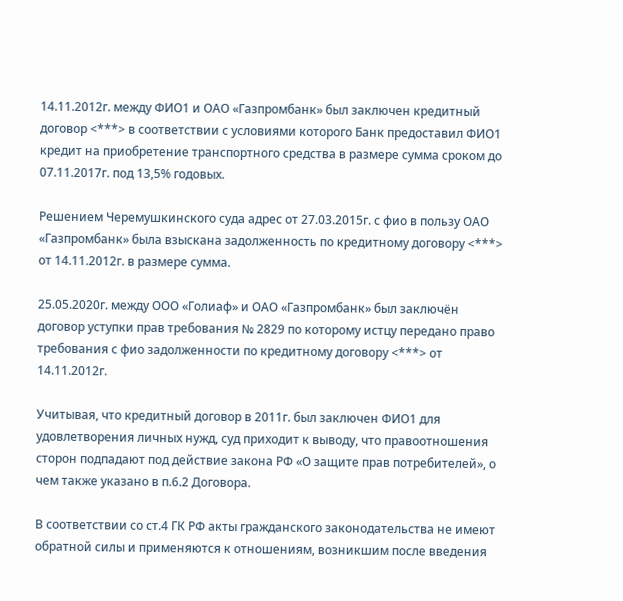14.11.2012г. между ФИО1 и ОАО «Газпромбанк» был заключен кредитный договор <***> в соответствии с условиями которого Банк предоставил ФИО1 кредит на приобретение транспортного средства в размере сумма сроком до 07.11.2017г. под 13,5% годовых.

Решением Черемушкинского суда адрес от 27.03.2015г. с фио в пользу ОАО «Газпромбанк» была взыскана задолженность по кредитному договору <***> от 14.11.2012г. в размере сумма.

25.05.2020г. между ООО «Голиаф» и ОАО «Газпромбанк» был заключён договор уступки прав требования № 2829 по которому истцу передано право требования с фио задолженности по кредитному договору <***> от 14.11.2012г.

Учитывая, что кредитный договор в 2011г. был заключен ФИО1 для удовлетворения личных нужд, суд приходит к выводу, что правоотношения сторон подпадают под действие закона РФ «О защите прав потребителей», о чем также указано в п.6.2 Договора.

В соответствии со ст.4 ГК РФ акты гражданского законодательства не имеют обратной силы и применяются к отношениям, возникшим после введения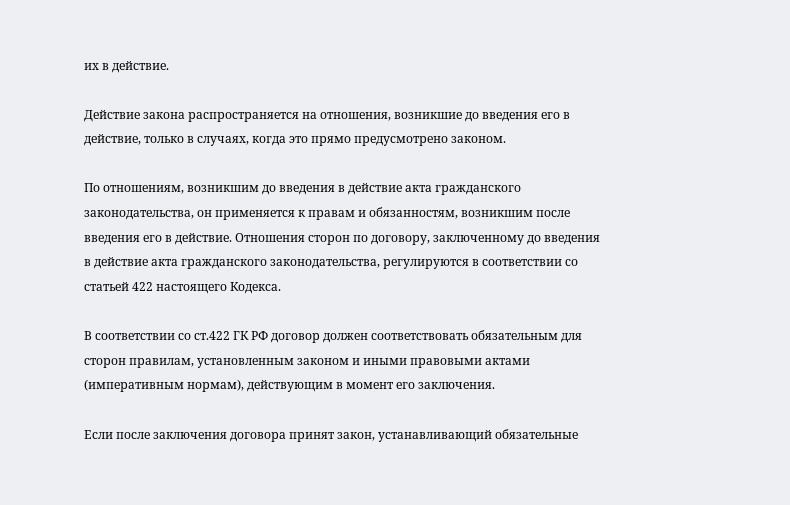их в действие.

Действие закона распространяется на отношения, возникшие до введения его в действие, только в случаях, когда это прямо предусмотрено законом.

По отношениям, возникшим до введения в действие акта гражданского законодательства, он применяется к правам и обязанностям, возникшим после введения его в действие. Отношения сторон по договору, заключенному до введения в действие акта гражданского законодательства, регулируются в соответствии со статьей 422 настоящего Кодекса.

В соответствии со ст.422 ГК РФ договор должен соответствовать обязательным для сторон правилам, установленным законом и иными правовыми актами (императивным нормам), действующим в момент его заключения.

Если после заключения договора принят закон, устанавливающий обязательные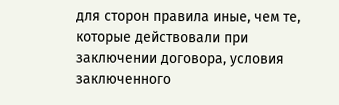для сторон правила иные, чем те, которые действовали при заключении договора, условия заключенного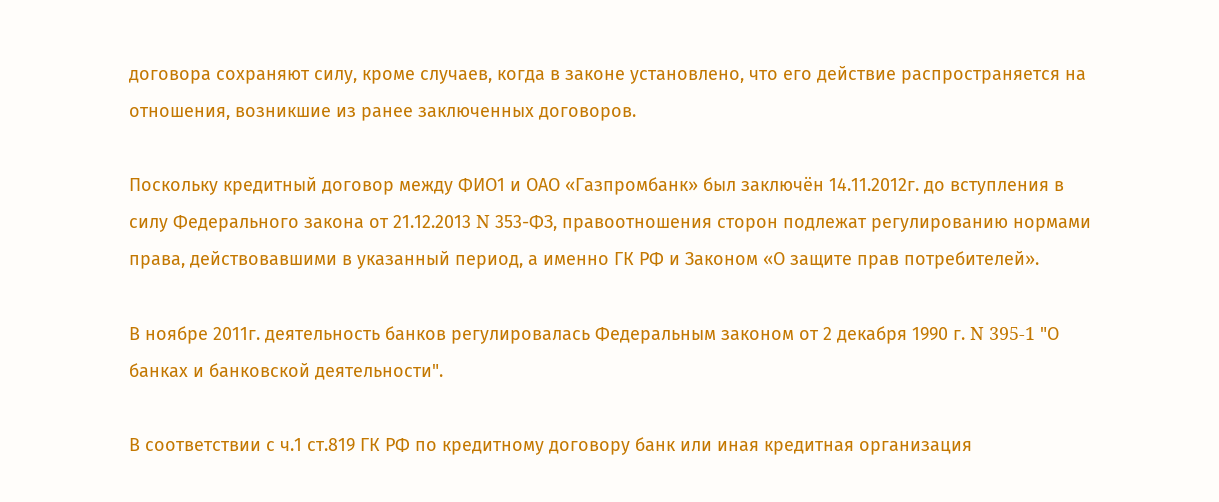договора сохраняют силу, кроме случаев, когда в законе установлено, что его действие распространяется на отношения, возникшие из ранее заключенных договоров.

Поскольку кредитный договор между ФИО1 и ОАО «Газпромбанк» был заключён 14.11.2012г. до вступления в силу Федерального закона от 21.12.2013 N 353-ФЗ, правоотношения сторон подлежат регулированию нормами права, действовавшими в указанный период, а именно ГК РФ и Законом «О защите прав потребителей».

В ноябре 2011г. деятельность банков регулировалась Федеральным законом от 2 декабря 1990 г. N 395-1 "О банках и банковской деятельности".

В соответствии с ч.1 ст.819 ГК РФ по кредитному договору банк или иная кредитная организация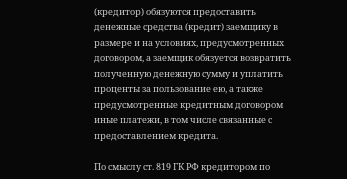(кредитор) обязуются предоставить денежные средства (кредит) заемщику в размере и на условиях, предусмотренных договором, а заемщик обязуется возвратить полученную денежную сумму и уплатить проценты за пользование ею, а также предусмотренные кредитным договором иные платежи, в том числе связанные с предоставлением кредита.

По смыслу ст. 819 ГК РФ кредитором по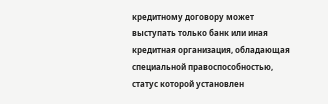кредитному договору может выступать только банк или иная кредитная организация, обладающая специальной правоспособностью, статус которой установлен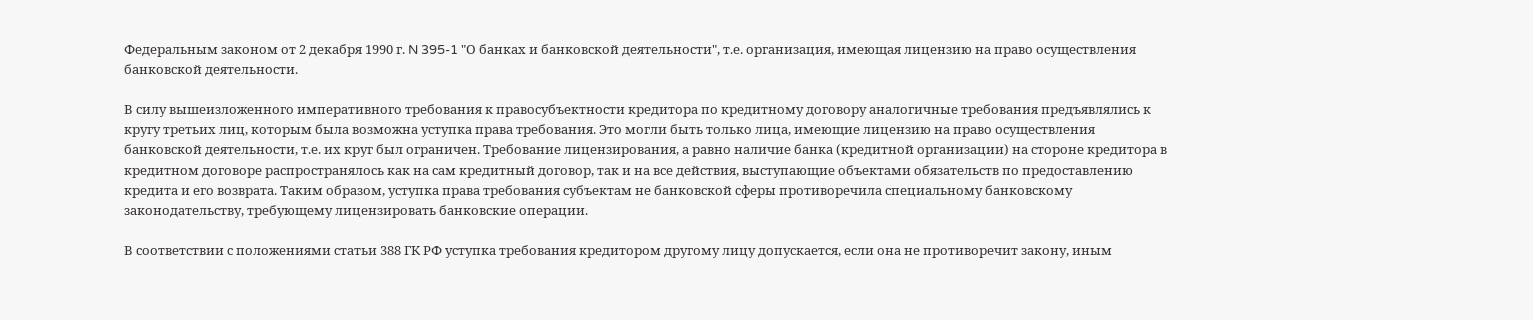Федеральным законом от 2 декабря 1990 г. N 395-1 "О банках и банковской деятельности", т.е. организация, имеющая лицензию на право осуществления банковской деятельности.

В силу вышеизложенного императивного требования к правосубъектности кредитора по кредитному договору аналогичные требования предъявлялись к кругу третьих лиц, которым была возможна уступка права требования. Это могли быть только лица, имеющие лицензию на право осуществления банковской деятельности, т.е. их круг был ограничен. Требование лицензирования, а равно наличие банка (кредитной организации) на стороне кредитора в кредитном договоре распространялось как на сам кредитный договор, так и на все действия, выступающие объектами обязательств по предоставлению кредита и его возврата. Таким образом, уступка права требования субъектам не банковской сферы противоречила специальному банковскому законодательству, требующему лицензировать банковские операции.

В соответствии с положениями статьи 388 ГК РФ уступка требования кредитором другому лицу допускается, если она не противоречит закону, иным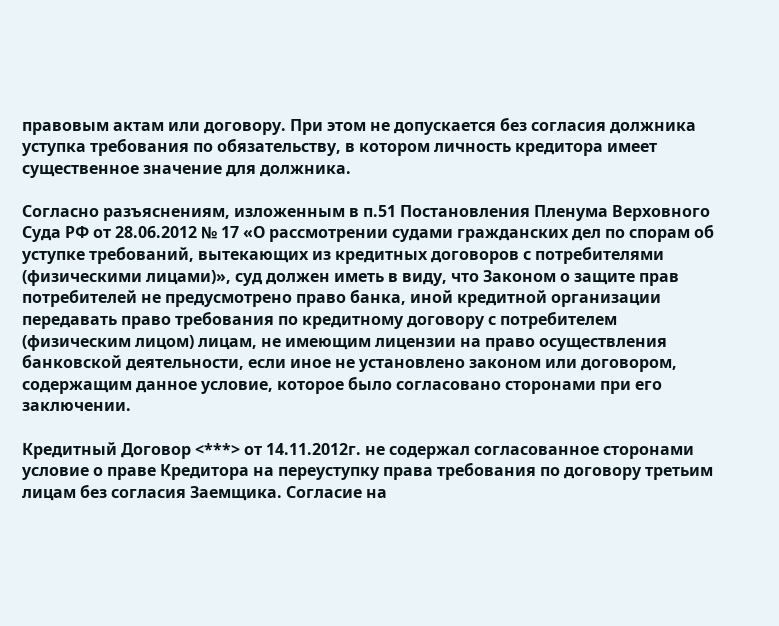правовым актам или договору. При этом не допускается без согласия должника уступка требования по обязательству, в котором личность кредитора имеет существенное значение для должника.

Согласно разъяснениям, изложенным в п.51 Постановления Пленума Верховного Суда РФ от 28.06.2012 № 17 «О рассмотрении судами гражданских дел по спорам об уступке требований, вытекающих из кредитных договоров с потребителями (физическими лицами)», суд должен иметь в виду, что Законом о защите прав потребителей не предусмотрено право банка, иной кредитной организации передавать право требования по кредитному договору с потребителем (физическим лицом) лицам, не имеющим лицензии на право осуществления банковской деятельности, если иное не установлено законом или договором, содержащим данное условие, которое было согласовано сторонами при его заключении.

Кредитный Договор <***> от 14.11.2012г. не содержал согласованное сторонами условие о праве Кредитора на переуступку права требования по договору третьим лицам без согласия Заемщика. Согласие на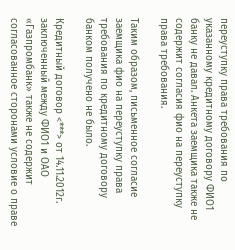переуступку права требования по указанному кредитному договору ФИО1 банку не давал. Анкета заемщика также не содержит согласия фио на переуступку права требования.

Таким образом, письменное согласие заемщика фио на переуступку права требования по кредитному договору банком получено не было.

Кредитный договор <***> от 14.11.2012г. заключенный между ФИО1 и ОАО «Газпромбанк» также не содержит согласованное сторонами условие о праве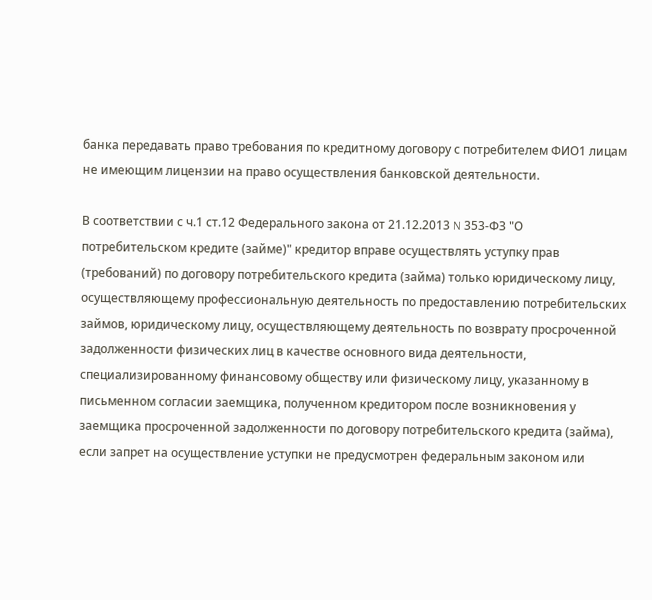банка передавать право требования по кредитному договору с потребителем ФИО1 лицам не имеющим лицензии на право осуществления банковской деятельности.

В соответствии с ч.1 ст.12 Федерального закона от 21.12.2013 N 353-ФЗ "О потребительском кредите (займе)" кредитор вправе осуществлять уступку прав (требований) по договору потребительского кредита (займа) только юридическому лицу, осуществляющему профессиональную деятельность по предоставлению потребительских займов, юридическому лицу, осуществляющему деятельность по возврату просроченной задолженности физических лиц в качестве основного вида деятельности, специализированному финансовому обществу или физическому лицу, указанному в письменном согласии заемщика, полученном кредитором после возникновения у заемщика просроченной задолженности по договору потребительского кредита (займа), если запрет на осуществление уступки не предусмотрен федеральным законом или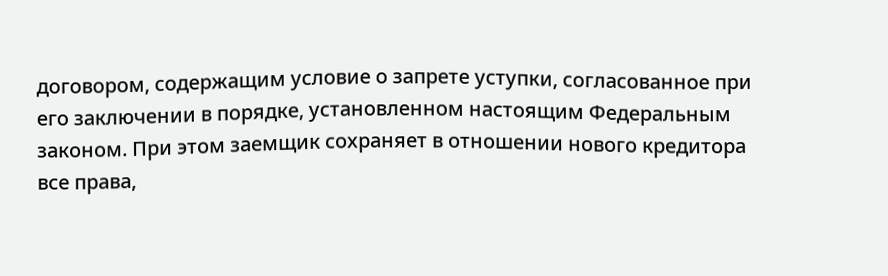договором, содержащим условие о запрете уступки, согласованное при его заключении в порядке, установленном настоящим Федеральным законом. При этом заемщик сохраняет в отношении нового кредитора все права,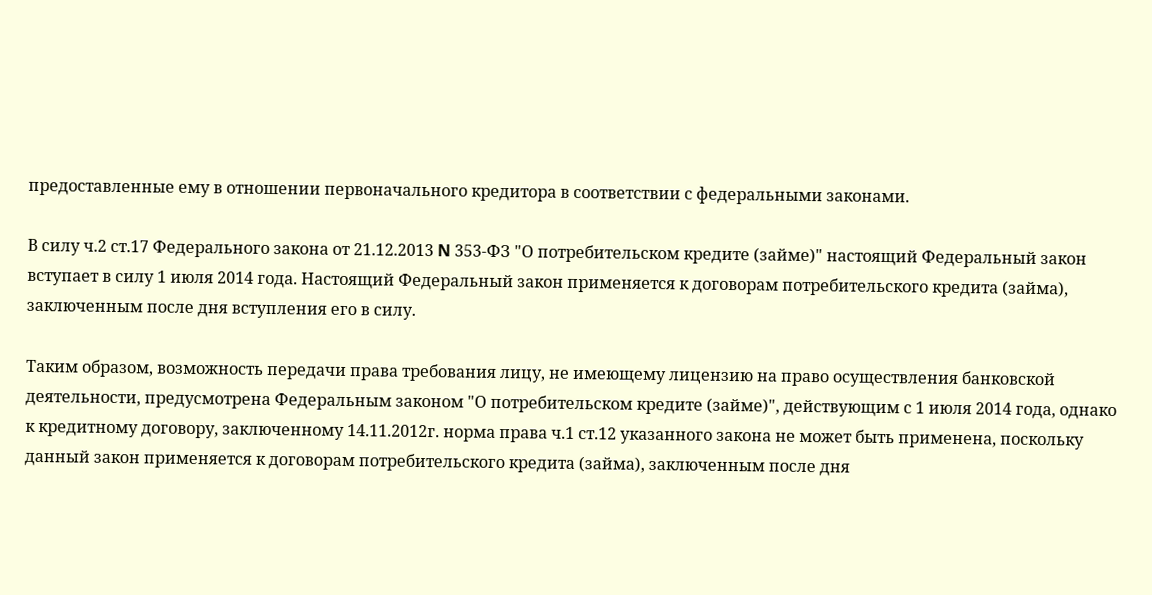предоставленные ему в отношении первоначального кредитора в соответствии с федеральными законами.

В силу ч.2 ст.17 Федерального закона от 21.12.2013 N 353-ФЗ "О потребительском кредите (займе)" настоящий Федеральный закон вступает в силу 1 июля 2014 года. Настоящий Федеральный закон применяется к договорам потребительского кредита (займа), заключенным после дня вступления его в силу.

Таким образом, возможность передачи права требования лицу, не имеющему лицензию на право осуществления банковской деятельности, предусмотрена Федеральным законом "О потребительском кредите (займе)", действующим с 1 июля 2014 года, однако к кредитному договору, заключенному 14.11.2012г. норма права ч.1 ст.12 указанного закона не может быть применена, поскольку данный закон применяется к договорам потребительского кредита (займа), заключенным после дня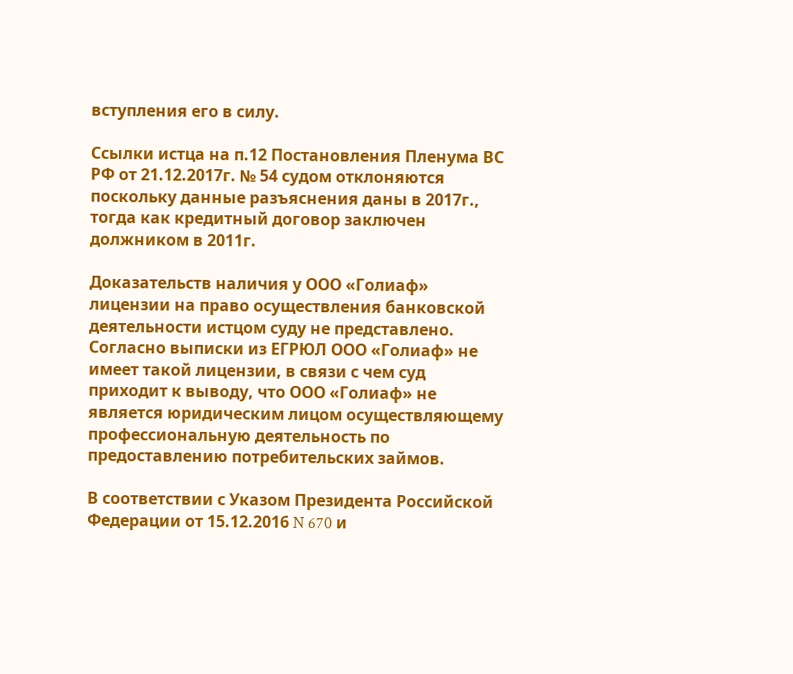вступления его в силу.

Ссылки истца на п.12 Постановления Пленума ВС РФ от 21.12.2017г. № 54 судом отклоняются поскольку данные разъяснения даны в 2017г., тогда как кредитный договор заключен должником в 2011г.

Доказательств наличия у ООО «Голиаф» лицензии на право осуществления банковской деятельности истцом суду не представлено. Согласно выписки из ЕГРЮЛ ООО «Голиаф» не имеет такой лицензии, в связи с чем суд приходит к выводу, что ООО «Голиаф» не является юридическим лицом осуществляющему профессиональную деятельность по предоставлению потребительских займов.

В соответствии с Указом Президента Российской Федерации от 15.12.2016 N 670 и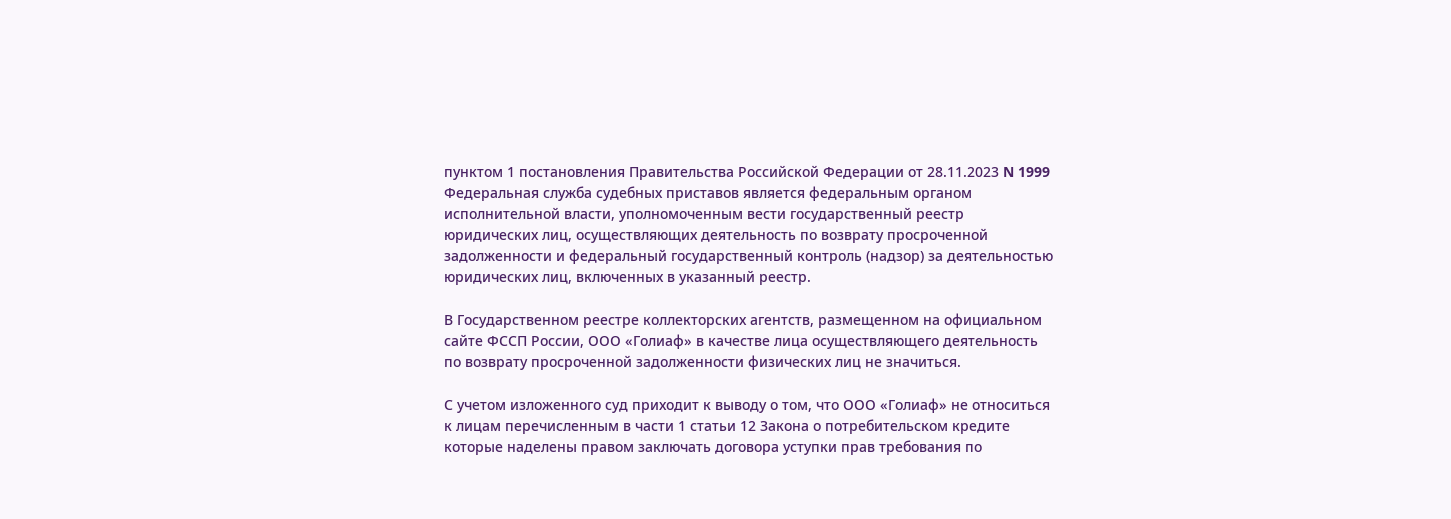пунктом 1 постановления Правительства Российской Федерации от 28.11.2023 N 1999 Федеральная служба судебных приставов является федеральным органом исполнительной власти, уполномоченным вести государственный реестр юридических лиц, осуществляющих деятельность по возврату просроченной задолженности и федеральный государственный контроль (надзор) за деятельностью юридических лиц, включенных в указанный реестр.

В Государственном реестре коллекторских агентств, размещенном на официальном сайте ФССП России, ООО «Голиаф» в качестве лица осуществляющего деятельность по возврату просроченной задолженности физических лиц не значиться.

С учетом изложенного суд приходит к выводу о том, что ООО «Голиаф» не относиться к лицам перечисленным в части 1 статьи 12 Закона о потребительском кредите которые наделены правом заключать договора уступки прав требования по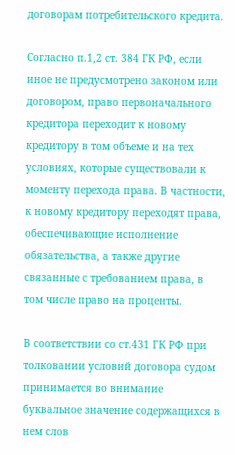договорам потребительского кредита.

Согласно п.1,2 ст. 384 ГК РФ, если иное не предусмотрено законом или договором, право первоначального кредитора переходит к новому кредитору в том объеме и на тех условиях, которые существовали к моменту перехода права. В частности, к новому кредитору переходят права, обеспечивающие исполнение обязательства, а также другие связанные с требованием права, в том числе право на проценты.

В соответствии со ст.431 ГК РФ при толковании условий договора судом принимается во внимание буквальное значение содержащихся в нем слов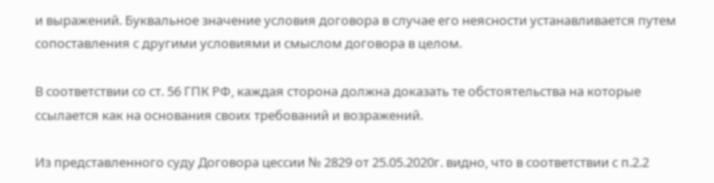и выражений. Буквальное значение условия договора в случае его неясности устанавливается путем сопоставления с другими условиями и смыслом договора в целом.

В соответствии со ст. 56 ГПК РФ, каждая сторона должна доказать те обстоятельства на которые ссылается как на основания своих требований и возражений.

Из представленного суду Договора цессии № 2829 от 25.05.2020г. видно, что в соответствии с п.2.2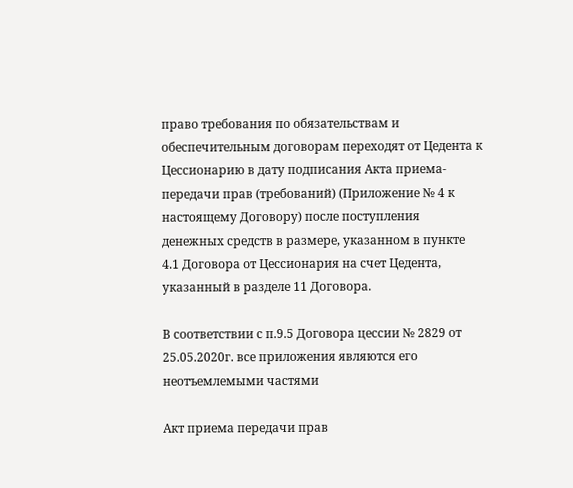право требования по обязательствам и обеспечительным договорам переходят от Цедента к Цессионарию в дату подписания Акта приема-передачи прав (требований) (Приложение № 4 к настоящему Договору) после поступления денежных средств в размере, указанном в пункте 4.1 Договора от Цессионария на счет Цедента, указанный в разделе 11 Договора.

В соответствии с п.9.5 Договора цессии № 2829 от 25.05.2020г. все приложения являются его неотъемлемыми частями

Акт приема передачи прав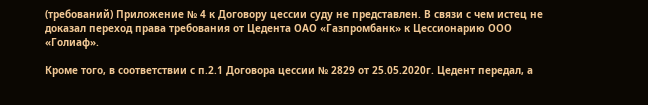(требований) Приложение № 4 к Договору цессии суду не представлен. В связи с чем истец не доказал переход права требования от Цедента ОАО «Газпромбанк» к Цессионарию ООО «Голиаф».

Кроме того, в соответствии с п.2.1 Договора цессии № 2829 от 25.05.2020г. Цедент передал, а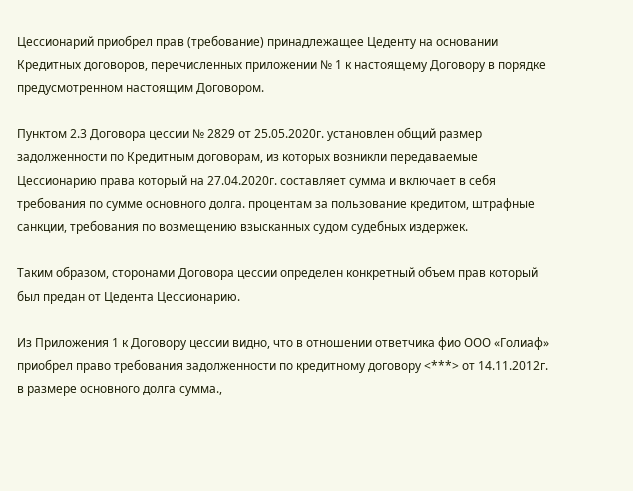Цессионарий приобрел прав (требование) принадлежащее Цеденту на основании Кредитных договоров, перечисленных приложении № 1 к настоящему Договору в порядке предусмотренном настоящим Договором.

Пунктом 2.3 Договора цессии № 2829 от 25.05.2020г. установлен общий размер задолженности по Кредитным договорам, из которых возникли передаваемые Цессионарию права который на 27.04.2020г. составляет сумма и включает в себя требования по сумме основного долга. процентам за пользование кредитом, штрафные санкции, требования по возмещению взысканных судом судебных издержек.

Таким образом, сторонами Договора цессии определен конкретный объем прав который был предан от Цедента Цессионарию.

Из Приложения 1 к Договору цессии видно, что в отношении ответчика фио ООО «Голиаф» приобрел право требования задолженности по кредитному договору <***> от 14.11.2012г. в размере основного долга сумма.,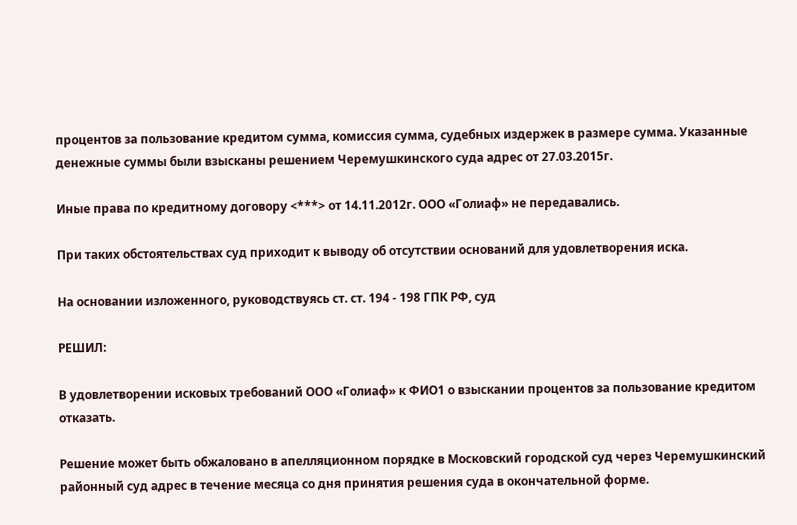процентов за пользование кредитом сумма, комиссия сумма, судебных издержек в размере сумма. Указанные денежные суммы были взысканы решением Черемушкинского суда адрес от 27.03.2015г.

Иные права по кредитному договору <***> от 14.11.2012г. ООО «Голиаф» не передавались.

При таких обстоятельствах суд приходит к выводу об отсутствии оснований для удовлетворения иска.

На основании изложенного, руководствуясь ст. ст. 194 - 198 ГПК РФ, суд

РЕШИЛ:

В удовлетворении исковых требований ООО «Голиаф» к ФИО1 о взыскании процентов за пользование кредитом отказать.

Решение может быть обжаловано в апелляционном порядке в Московский городской суд через Черемушкинский районный суд адрес в течение месяца со дня принятия решения суда в окончательной форме.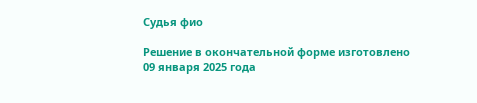Судья фио

Решение в окончательной форме изготовлено 09 января 2025 года